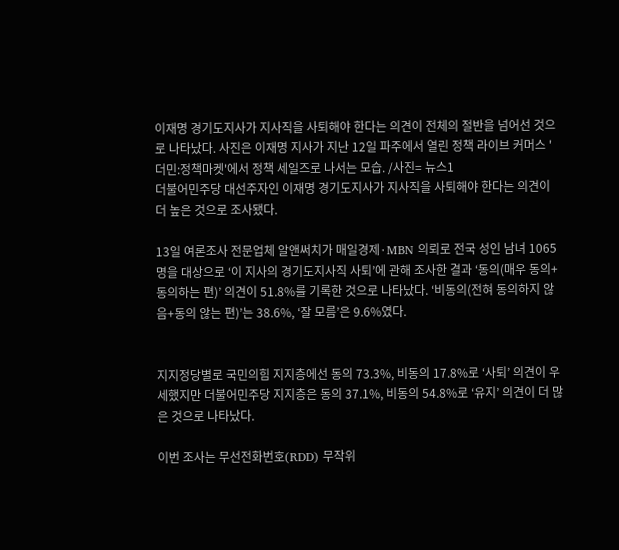이재명 경기도지사가 지사직을 사퇴해야 한다는 의견이 전체의 절반을 넘어선 것으로 나타났다. 사진은 이재명 지사가 지난 12일 파주에서 열린 정책 라이브 커머스 '더민:정책마켓'에서 정책 세일즈로 나서는 모습. /사진= 뉴스1
더불어민주당 대선주자인 이재명 경기도지사가 지사직을 사퇴해야 한다는 의견이 더 높은 것으로 조사됐다.

13일 여론조사 전문업체 알앤써치가 매일경제·MBN 의뢰로 전국 성인 남녀 1065명을 대상으로 ‘이 지사의 경기도지사직 사퇴’에 관해 조사한 결과 ‘동의(매우 동의+동의하는 편)’ 의견이 51.8%를 기록한 것으로 나타났다. ‘비동의(전혀 동의하지 않음+동의 않는 편)’는 38.6%, ‘잘 모름’은 9.6%였다.


지지정당별로 국민의힘 지지층에선 동의 73.3%, 비동의 17.8%로 ‘사퇴’ 의견이 우세했지만 더불어민주당 지지층은 동의 37.1%, 비동의 54.8%로 ‘유지’ 의견이 더 많은 것으로 나타났다.

이번 조사는 무선전화번호(RDD) 무작위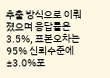추출 방식으로 이뤄졌으며 응답률은 3.5%, 표본오차는 95% 신뢰수준에 ±3.0%포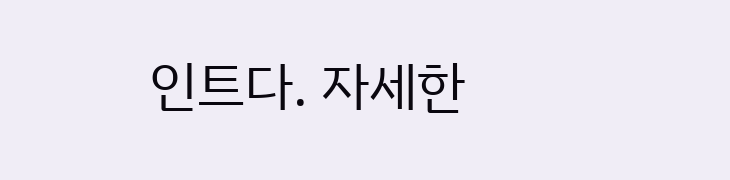인트다. 자세한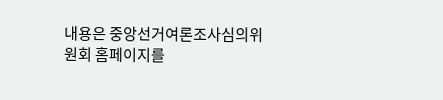내용은 중앙선거여론조사심의위원회 홈페이지를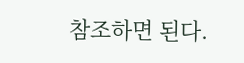참조하면 된다.